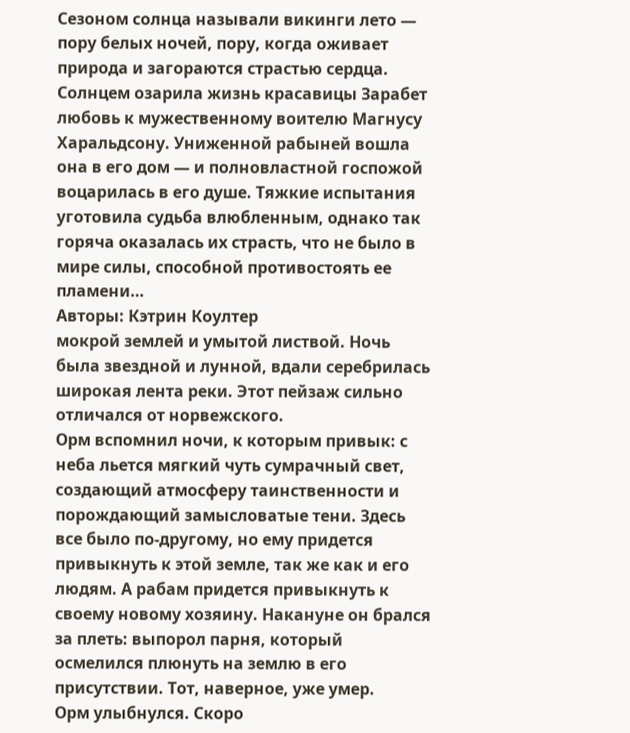Сезоном солнца называли викинги лето — пору белых ночей, пору, когда оживает природа и загораются страстью сердца. Солнцем озарила жизнь красавицы Зарабет любовь к мужественному воителю Магнусу Харальдсону. Униженной рабыней вошла она в его дом — и полновластной госпожой воцарилась в его душе. Тяжкие испытания уготовила судьба влюбленным, однако так горяча оказалась их страсть, что не было в мире силы, способной противостоять ее пламени…
Авторы: Кэтрин Коултер
мокрой землей и умытой листвой. Ночь была звездной и лунной, вдали серебрилась широкая лента реки. Этот пейзаж сильно отличался от норвежского.
Орм вспомнил ночи, к которым привык: с неба льется мягкий чуть сумрачный свет, создающий атмосферу таинственности и порождающий замысловатые тени. Здесь все было по-другому, но ему придется привыкнуть к этой земле, так же как и его людям. А рабам придется привыкнуть к своему новому хозяину. Накануне он брался за плеть: выпорол парня, который осмелился плюнуть на землю в его присутствии. Тот, наверное, уже умер.
Орм улыбнулся. Скоро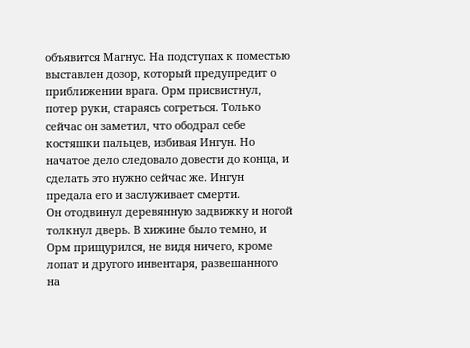объявится Магнус. На подступах к поместью выставлен дозор, который предупредит о приближении врага. Орм присвистнул, потер руки, стараясь согреться. Только сейчас он заметил, что ободрал себе костяшки пальцев, избивая Ингун. Но начатое дело следовало довести до конца, и сделать это нужно сейчас же. Ингун предала его и заслуживает смерти.
Он отодвинул деревянную задвижку и ногой толкнул дверь. В хижине было темно, и Орм прищурился, не видя ничего, кроме лопат и другого инвентаря, развешанного на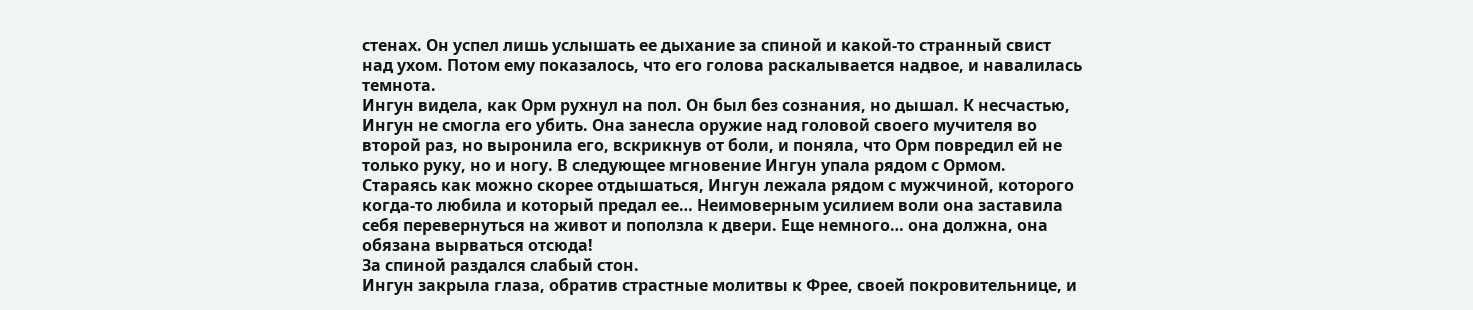стенах. Он успел лишь услышать ее дыхание за спиной и какой-то странный свист над ухом. Потом ему показалось, что его голова раскалывается надвое, и навалилась темнота.
Ингун видела, как Орм рухнул на пол. Он был без сознания, но дышал. К несчастью, Ингун не смогла его убить. Она занесла оружие над головой своего мучителя во второй раз, но выронила его, вскрикнув от боли, и поняла, что Орм повредил ей не только руку, но и ногу. В следующее мгновение Ингун упала рядом с Ормом.
Стараясь как можно скорее отдышаться, Ингун лежала рядом с мужчиной, которого когда-то любила и который предал ее… Неимоверным усилием воли она заставила себя перевернуться на живот и поползла к двери. Еще немного… она должна, она обязана вырваться отсюда!
За спиной раздался слабый стон.
Ингун закрыла глаза, обратив страстные молитвы к Фрее, своей покровительнице, и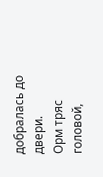добралась до двери.
Орм тряс головой,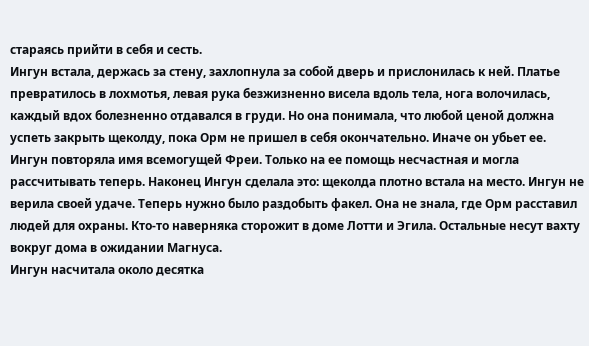стараясь прийти в себя и сесть.
Ингун встала, держась за стену, захлопнула за собой дверь и прислонилась к ней. Платье превратилось в лохмотья, левая рука безжизненно висела вдоль тела, нога волочилась, каждый вдох болезненно отдавался в груди. Но она понимала, что любой ценой должна успеть закрыть щеколду, пока Орм не пришел в себя окончательно. Иначе он убьет ее.
Ингун повторяла имя всемогущей Фреи. Только на ее помощь несчастная и могла рассчитывать теперь. Наконец Ингун сделала это: щеколда плотно встала на место. Ингун не верила своей удаче. Теперь нужно было раздобыть факел. Она не знала, где Орм расставил людей для охраны. Кто-то наверняка сторожит в доме Лотти и Эгила. Остальные несут вахту вокруг дома в ожидании Магнуса.
Ингун насчитала около десятка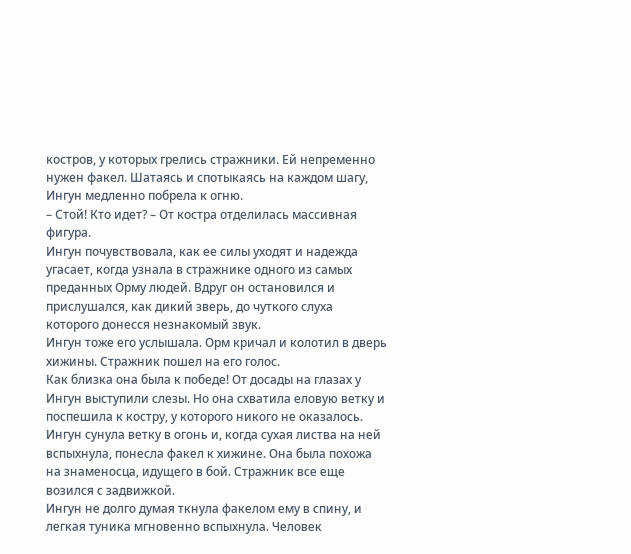костров, у которых грелись стражники. Ей непременно нужен факел. Шатаясь и спотыкаясь на каждом шагу, Ингун медленно побрела к огню.
– Стой! Кто идет? – От костра отделилась массивная фигура.
Ингун почувствовала, как ее силы уходят и надежда угасает, когда узнала в стражнике одного из самых преданных Орму людей. Вдруг он остановился и прислушался, как дикий зверь, до чуткого слуха которого донесся незнакомый звук.
Ингун тоже его услышала. Орм кричал и колотил в дверь хижины. Стражник пошел на его голос.
Как близка она была к победе! От досады на глазах у Ингун выступили слезы. Но она схватила еловую ветку и поспешила к костру, у которого никого не оказалось. Ингун сунула ветку в огонь и, когда сухая листва на ней вспыхнула, понесла факел к хижине. Она была похожа на знаменосца, идущего в бой. Стражник все еще возился с задвижкой.
Ингун не долго думая ткнула факелом ему в спину, и легкая туника мгновенно вспыхнула. Человек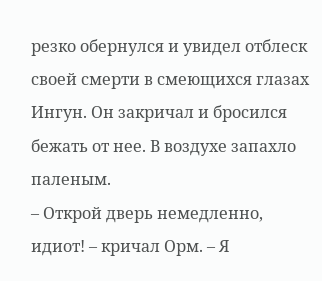резко обернулся и увидел отблеск своей смерти в смеющихся глазах Ингун. Он закричал и бросился бежать от нее. В воздухе запахло паленым.
– Открой дверь немедленно, идиот! – кричал Орм. – Я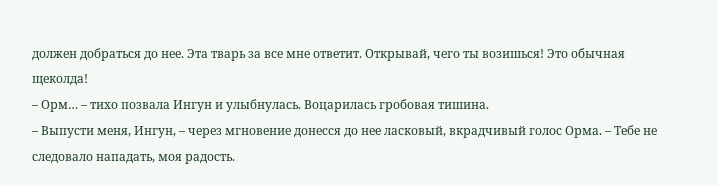должен добраться до нее. Эта тварь за все мне ответит. Открывай, чего ты возишься! Это обычная щеколда!
– Орм… – тихо позвала Ингун и улыбнулась. Воцарилась гробовая тишина.
– Выпусти меня, Ингун, – через мгновение донесся до нее ласковый, вкрадчивый голос Орма. – Тебе не следовало нападать, моя радость.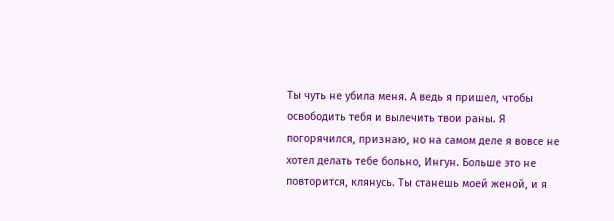Ты чуть не убила меня. А ведь я пришел, чтобы освободить тебя и вылечить твои раны. Я погорячился, признаю, но на самом деле я вовсе не хотел делать тебе больно, Ингун. Больше это не повторится, клянусь. Ты станешь моей женой, и я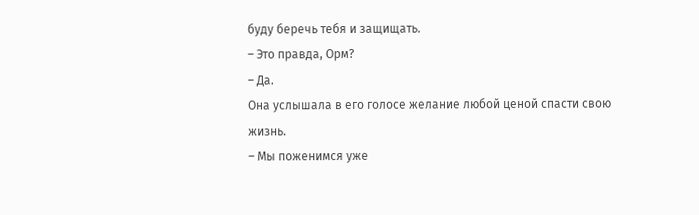буду беречь тебя и защищать.
– Это правда, Орм?
– Да.
Она услышала в его голосе желание любой ценой спасти свою жизнь.
– Мы поженимся уже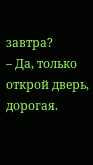завтра?
– Да, только открой дверь, дорогая.